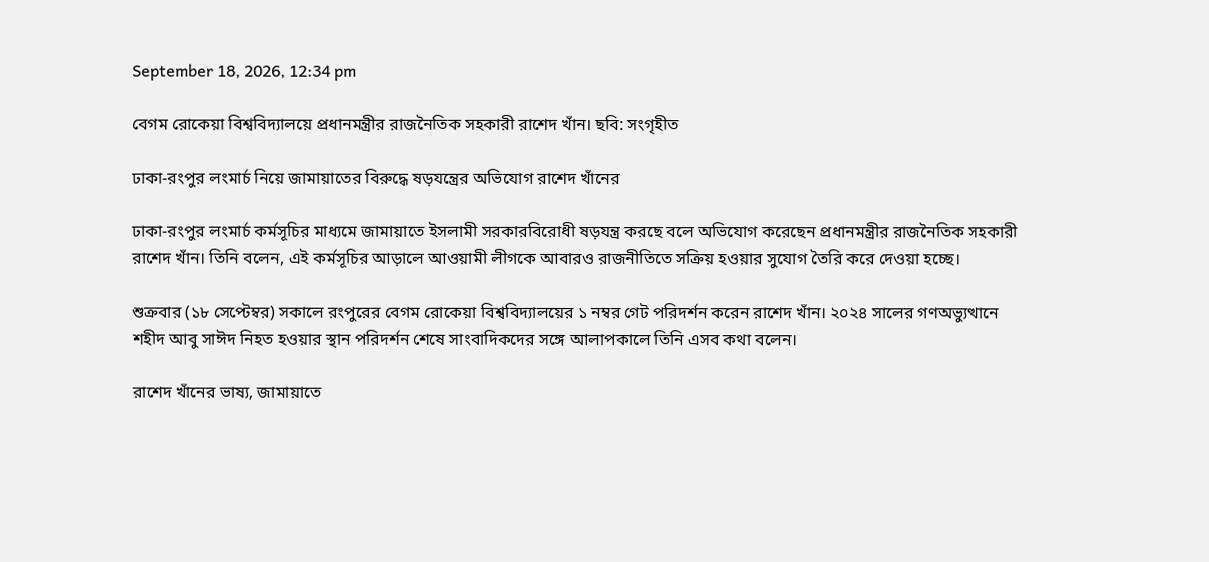September 18, 2026, 12:34 pm

বেগম রোকেয়া বিশ্ববিদ্যালয়ে প্রধানমন্ত্রীর রাজনৈতিক সহকারী রাশেদ খাঁন। ছবি: সংগৃহীত

ঢাকা-রংপুর লংমার্চ নিয়ে জামায়াতের বিরুদ্ধে ষড়যন্ত্রের অভিযোগ রাশেদ খাঁনের

ঢাকা-রংপুর লংমার্চ কর্মসূচির মাধ্যমে জামায়াতে ইসলামী সরকারবিরোধী ষড়যন্ত্র করছে বলে অভিযোগ করেছেন প্রধানমন্ত্রীর রাজনৈতিক সহকারী রাশেদ খাঁন। তিনি বলেন, এই কর্মসূচির আড়ালে আওয়ামী লীগকে আবারও রাজনীতিতে সক্রিয় হওয়ার সুযোগ তৈরি করে দেওয়া হচ্ছে।

শুক্রবার (১৮ সেপ্টেম্বর) সকালে রংপুরের বেগম রোকেয়া বিশ্ববিদ্যালয়ের ১ নম্বর গেট পরিদর্শন করেন রাশেদ খাঁন। ২০২৪ সালের গণঅভ্যুত্থানে শহীদ আবু সাঈদ নিহত হওয়ার স্থান পরিদর্শন শেষে সাংবাদিকদের সঙ্গে আলাপকালে তিনি এসব কথা বলেন।

রাশেদ খাঁনের ভাষ্য, জামায়াতে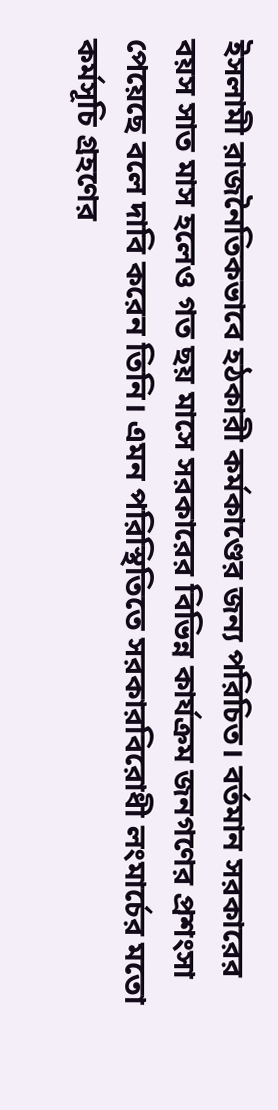ইসলামী রাজনৈতিকভাবে হঠকারী কর্মকাণ্ডের জন্য পরিচিত। বর্তমান সরকারের বয়স সাত মাস হলেও গত ছয় মাসে সরকারের বিভিন্ন কার্যক্রম জনগণের প্রশংসা পেয়েছে বলে দাবি করেন তিনি। এমন পরিস্থিতিতে সরকারবিরোধী লংমার্চের মতো কর্মসূচি গ্রহণের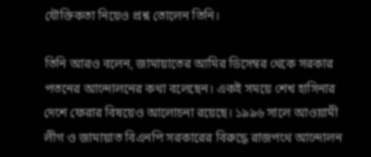যৌক্তিকতা নিয়েও প্রশ্ন তোলেন তিনি।

তিনি আরও বলেন, জামায়াতের আমির ডিসেম্বর থেকে সরকার পতনের আন্দোলনের কথা বলেছেন। একই সময়ে শেখ হাসিনার দেশে ফেরার বিষয়েও আলোচনা রয়েছে। ১৯৯৬ সালে আওয়ামী লীগ ও জামায়াত বিএনপি সরকারের বিরুদ্ধে রাজপথে আন্দোলন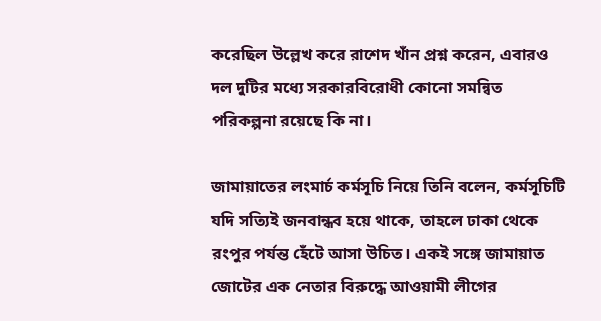করেছিল উল্লেখ করে রাশেদ খাঁন প্রশ্ন করেন, এবারও দল দুটির মধ্যে সরকারবিরোধী কোনো সমন্বিত পরিকল্পনা রয়েছে কি না।

জামায়াতের লংমার্চ কর্মসূচি নিয়ে তিনি বলেন, কর্মসূচিটি যদি সত্যিই জনবান্ধব হয়ে থাকে, তাহলে ঢাকা থেকে রংপুর পর্যন্ত হেঁটে আসা উচিত। একই সঙ্গে জামায়াত জোটের এক নেতার বিরুদ্ধে আওয়ামী লীগের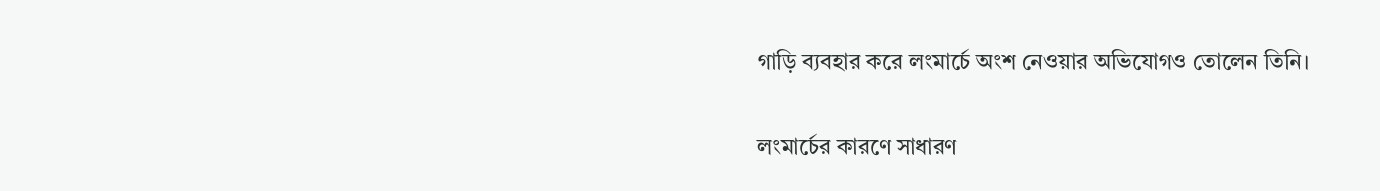গাড়ি ব্যবহার করে লংমার্চে অংশ নেওয়ার অভিযোগও তোলেন তিনি।

লংমার্চের কারণে সাধারণ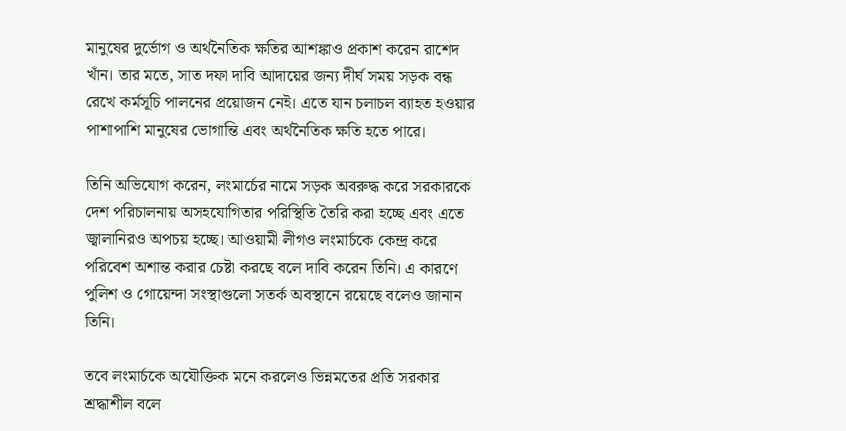মানুষের দুর্ভোগ ও অর্থনৈতিক ক্ষতির আশঙ্কাও প্রকাশ করেন রাশেদ খাঁন। তার মতে, সাত দফা দাবি আদায়ের জন্য দীর্ঘ সময় সড়ক বন্ধ রেখে কর্মসূচি পালনের প্রয়োজন নেই। এতে যান চলাচল ব্যাহত হওয়ার পাশাপাশি মানুষের ভোগান্তি এবং অর্থনৈতিক ক্ষতি হতে পারে।

তিনি অভিযোগ করেন, লংমার্চের নামে সড়ক অবরুদ্ধ করে সরকারকে দেশ পরিচালনায় অসহযোগিতার পরিস্থিতি তৈরি করা হচ্ছে এবং এতে জ্বালানিরও অপচয় হচ্ছে। আওয়ামী লীগও লংমার্চকে কেন্দ্র করে পরিবেশ অশান্ত করার চেষ্টা করছে বলে দাবি করেন তিনি। এ কারণে পুলিশ ও গোয়েন্দা সংস্থাগুলো সতর্ক অবস্থানে রয়েছে বলেও জানান তিনি।

তবে লংমার্চকে অযৌক্তিক মনে করলেও ভিন্নমতের প্রতি সরকার শ্রদ্ধাশীল বলে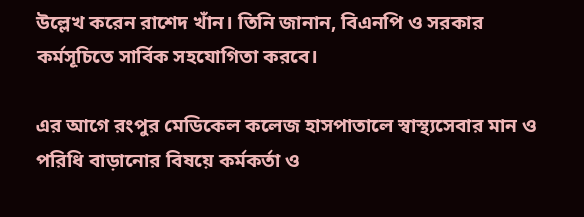উল্লেখ করেন রাশেদ খাঁন। তিনি জানান, বিএনপি ও সরকার কর্মসূচিতে সার্বিক সহযোগিতা করবে।

এর আগে রংপুর মেডিকেল কলেজ হাসপাতালে স্বাস্থ্যসেবার মান ও পরিধি বাড়ানোর বিষয়ে কর্মকর্তা ও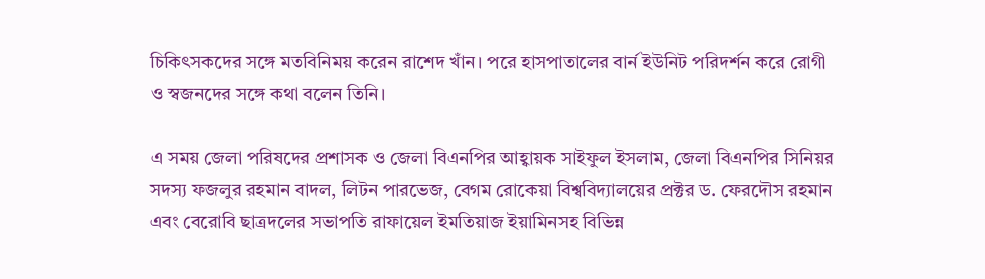চিকিৎসকদের সঙ্গে মতবিনিময় করেন রাশেদ খাঁন। পরে হাসপাতালের বার্ন ইউনিট পরিদর্শন করে রোগী ও স্বজনদের সঙ্গে কথা বলেন তিনি।

এ সময় জেলা পরিষদের প্রশাসক ও জেলা বিএনপির আহ্বায়ক সাইফুল ইসলাম, জেলা বিএনপির সিনিয়র সদস্য ফজলুর রহমান বাদল, লিটন পারভেজ, বেগম রোকেয়া বিশ্ববিদ্যালয়ের প্রক্টর ড. ফেরদৌস রহমান এবং বেরোবি ছাত্রদলের সভাপতি রাফায়েল ইমতিয়াজ ইয়ামিনসহ বিভিন্ন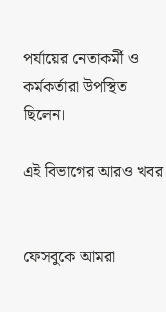পর্যায়ের নেতাকর্মী ও কর্মকর্তারা উপস্থিত ছিলেন।

এই বিভাগের আরও খবর


ফেসবুকে আমরা